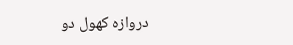دروازہ کھول دو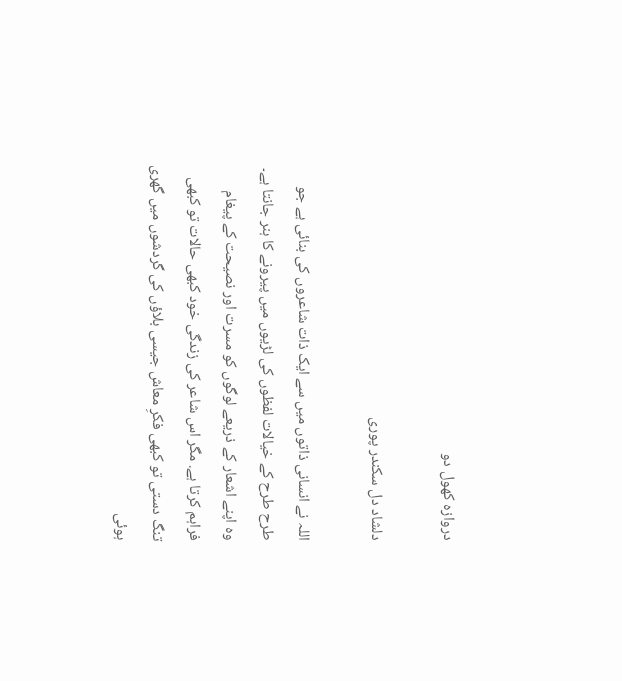دروازہ کھول دو

دلشاد دل سکندر پوری

اللہ نے انسانی ذاتوں میں سے ایک ذات شاعروں کی بنائی ہے جو طرح طرح کے خیالات لفظوں کی لڑیوں میں پیرونے کا ہنر جانتا ہے۔ وہ اپنے اشعار کے ذریعے لوگوں کو مسرت اور نصیحت کے پیغام فراہم کرتا ہے. مگر اس شاعر کی زندگی خود کبھی حالات تو کبھی تنگ دستی تو کبھی فکرِ معاش جیسی بلاؤں کی گردشوں میں گھری ہوئی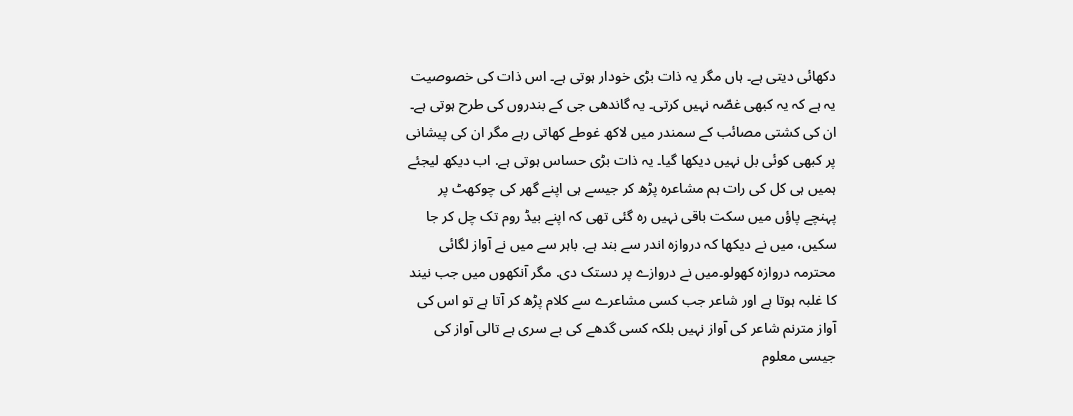دکھائی دیتی ہے۔ ہاں مگر یہ ذات بڑی خودار ہوتی ہے۔ اس ذات کی خصوصیت یہ ہے کہ یہ کبھی غصّہ نہیں کرتی۔ یہ گاندھی جی کے بندروں کی طرح ہوتی ہے۔ ان کی کشتی مصائب کے سمندر میں لاکھ غوطے کھاتی رہے مگر ان کی پیشانی پر کبھی کوئی بل نہیں دیکھا گیا۔ یہ ذات بڑی حساس ہوتی ہے. اب دیکھ لیجئے ہمیں ہی کل کی رات ہم مشاعرہ پڑھ کر جیسے ہی اپنے گھر کی چوکھٹ پر پہنچے پاؤں میں سکت باقی نہیں رہ گئی تھی کہ اپنے بیڈ روم تک چل کر جا سکیں، میں نے دیکھا کہ دروازہ اندر سے بند ہے. باہر سے میں نے آواز لگائی محترمہ دروازہ کھولو۔میں نے دروازے پر دستک دی. مگر آنکھوں میں جب نیند کا غلبہ ہوتا ہے اور شاعر جب کسی مشاعرے سے کلام پڑھ کر آتا ہے تو اس کی آواز مترنم شاعر کی آواز نہیں بلکہ کسی گدھے کی بے سری ہے تالی آواز کی جیسی معلوم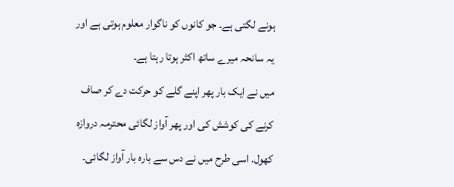ہونے لگتی ہے۔ جو کانوں کو ناگوار معلوم ہوتی ہے اور یہ سانحہ میرے ساتھ اکثر ہوتا رہتا ہے۔
میں نے ایک بار پھر اپنے گلے کو حرکت دے کر صاف کرنے کی کوشش کی اور پھر آواز لگائی محترمہ دروازہ کھول. اسی طرح میں نے دس سے بارہ بار آواز لگائی۔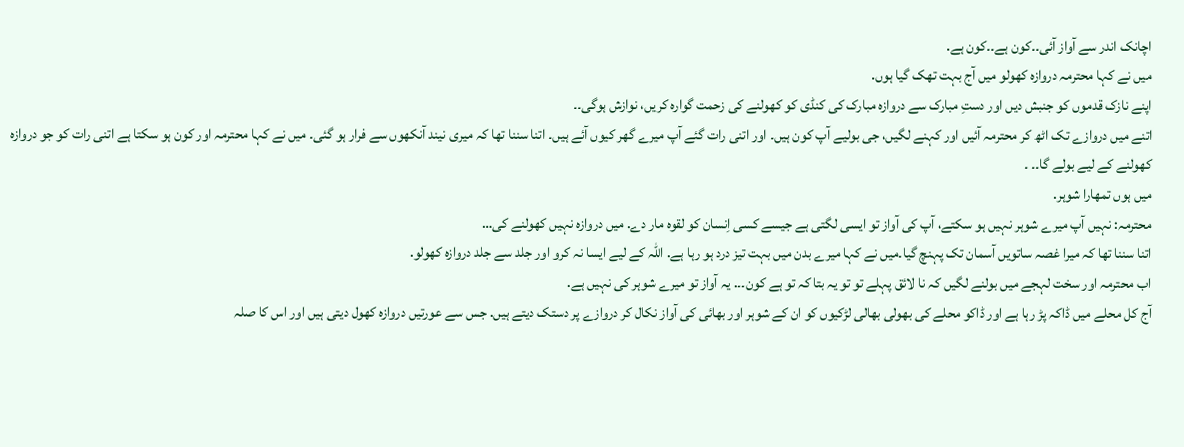اچانک اندر سے آواز آئی۔۔کون ہے۔۔کون ہے.
میں نے کہا محترمہ دروازہ کھولو میں آج بہت تھک گیا ہوں.
اپنے نازک قدموں کو جنبش دیں اور دستِ مبارک سے دروازہ مبارک کی کنڈی کو کھولنے کی زحمت گوارہ کریں، نوازش ہوگی۔۔
اتنے میں دروازے تک اٹھ کر محترمہ آئیں اور کہنے لگیں، جی بولیے آپ کون ہیں۔ اور اتنی رات گئے آپ میرے گھر کیوں آئے ہیں۔ اتنا سننا تھا کہ میری نیند آنکھوں سے فرار ہو گئی۔ میں نے کہا محترمہ اور کون ہو سکتا ہے اتنی رات کو جو دروازہ کھولنے کے لیے بولے گا۔۔ ۔
میں ہوں تمھارا شوہر.
محترمہ: نہیں آپ میرے شوہر نہیں ہو سکتے، آپ کی آواز تو ایسی لگتی ہے جیسے کسی اِنسان کو لقوہ مار دے. میں دروازہ نہیں کھولنے کی…
اتنا سننا تھا کہ میرا غصہ ساتویں آسمان تک پہنچ گیا۔میں نے کہا میرے بدن میں بہت تیز درد ہو رہا ہے. اللہ کے لیے ایسا نہ کرو اور جلد سے جلد دروازہ کھولو.
اب محترمہ اور سخت لہجے میں بولنے لگیں کہ نا لائق پہلے تو تو یہ بتا کہ تو ہے کون۔۔. یہ آواز تو میرے شوہر کی نہیں ہے.
آج کل محلے میں ڈاکہ پڑ رہا ہے اور ڈاکو محلے کی بھولی بھالی لڑکیوں کو ان کے شوہر اور بھائی کی آواز نکال کر دروازے پر دستک دیتے ہیں. جس سے عورتیں دروازہ کھول دیتی ہیں اور اس کا صلہ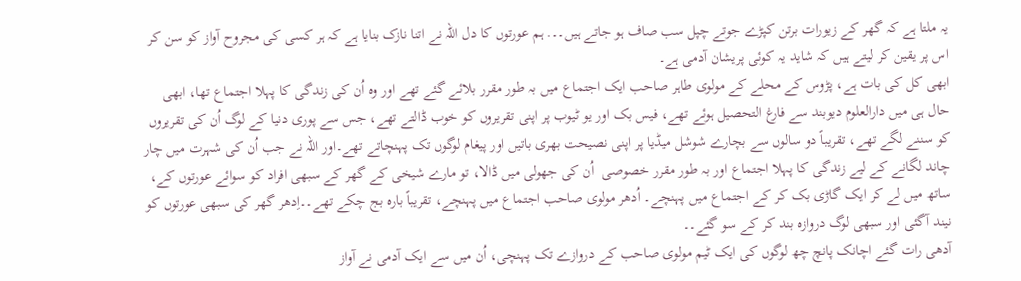یہ ملتا ہے کہ گھر کے زیورات برتن کپڑے جوتے چپل سب صاف ہو جاتے ہیں۔۔. ہم عورتوں کا دل اللہ نے اتنا نازک بنایا ہے کہ ہر کسی کی مجروح آواز کو سن کر اس پر یقین کر لیتے ہیں کہ شاید یہ کوئی پریشان آدمی ہے۔
ابھی کل کی بات ہے، پڑوس کے محلے کے مولوی طاہر صاحب ایک اجتماع میں بہ طور مقرر بلائے گئے تھے اور وہ اُن کی زندگی کا پہلا اجتماع تھا، ابھی حال ہی میں دارالعلوم دیوبند سے فارغ التحصیل ہوئے تھے، فیس بک اور یو ٹیوب پر اپنی تقریروں کو خوب ڈالتے تھے، جس سے پوری دنیا کے لوگ اُن کی تقریروں کو سننے لگے تھے، تقریباً دو سالوں سے بچارے شوشل میڈیا پر اپنی نصیحت بھری باتیں اور پیغام لوگوں تک پہنچاتے تھے۔اور اللہ نے جب اُن کی شہرت میں چار چاند لگانے کے لیے زندگی کا پہلا اجتماع اور بہ طور مقرر خصوصی  اُن کی جھولی میں ڈالا، تو مارے شیخی کے گھر کے سبھی افراد کو سوائے عورتوں کے، ساتھ میں لے کر ایک گاڑی بک کر کے اجتماع میں پہنچے۔ اُدھر مولوی صاحب اجتماع میں پہنچے، تقریباً بارہ بج چکے تھے۔۔اِدھر گھر کی سبھی عورتوں کو نیند آگئی اور سبھی لوگ دروازہ بند کر کے سو گئے۔۔
آدھی رات گئے اچانک پانچ چھ لوگوں کی ایک ٹیم مولوی صاحب کے دروازے تک پہنچی، اُن میں سے ایک آدمی نے آواز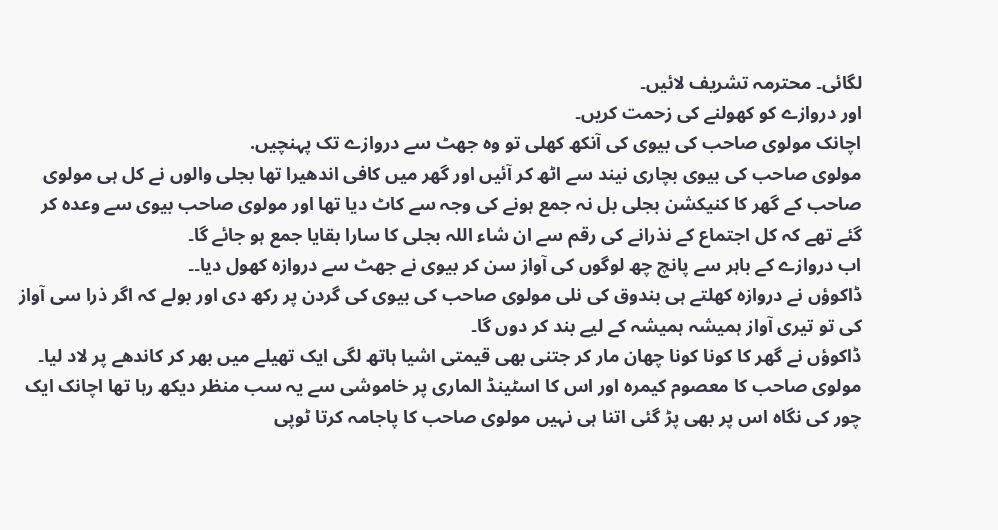لگائی۔ محترمہ تشریف لائیں۔
اور دروازے کو کھولنے کی زحمت کریں۔
اچانک مولوی صاحب کی بیوی کی آنکھ کھلی تو وہ جھٹ سے دروازے تک پہنچیں.
مولوی صاحب کی بیوی بچاری نیند سے اٹھ کر آئیں اور گھر میں کافی اندھیرا تھا بجلی والوں نے کل ہی مولوی صاحب کے گھر کا کنیکشن بجلی بل نہ جمع ہونے کی وجہ سے کاٹ دیا تھا اور مولوی صاحب بیوی سے وعدہ کر گئے تھے کہ کل اجتماع کے نذرانے کی رقم سے ان شاء اللہ بجلی کا سارا بقایا جمع ہو جائے گا۔
اب دروازے کے باہر سے پانچ چھ لوگوں کی آواز سن کر بیوی نے جھٹ سے دروازہ کھول دیا۔۔
ڈاکوؤں نے دروازہ کھلتے ہی بندوق کی نلی مولوی صاحب کی بیوی کی گردن پر رکھ دی اور بولے کہ اگر ذرا سی آواز کی تو تیری آواز ہمیشہ ہمیشہ کے لیے بند کر دوں گا۔
ڈاکوؤں نے گھر کا کونا کونا چھان مار کر جتنی بھی قیمتی اشیا ہاتھ لگی ایک تھیلے میں بھر کر کاندھے پر لاد لیا۔ مولوی صاحب کا معصوم کیمرہ اور اس کا اسٹینڈ الماری پر خاموشی سے یہ سب منظر دیکھ رہا تھا اچانک ایک چور کی نگاہ اس پر بھی پڑ گئی اتنا ہی نہیں مولوی صاحب کا پاجامہ کرتا ٹوپی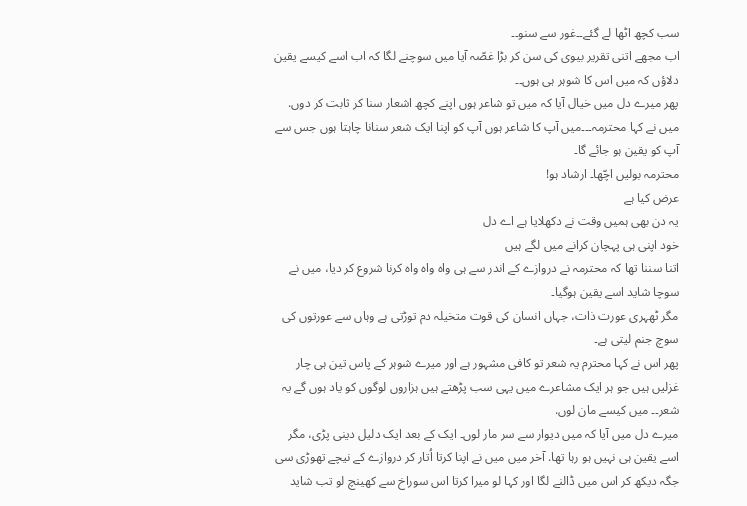سب کچھ اٹھا لے گئے۔۔غور سے سنو۔۔
اب مجھے اتنی تقریر بیوی کی سن کر بڑا غصّہ آیا میں سوچنے لگا کہ اب اسے کیسے يقین دلاؤں کہ میں اس کا شوہر ہی ہوں۔۔
پھر میرے دل میں خیال آیا کہ میں تو شاعر ہوں اپنے کچھ اشعار سنا کر ثابت کر دوں.
میں نے کہا محترمہ۔۔۔میں آپ کا شاعر ہوں آپ کو اپنا ایک شعر سنانا چاہتا ہوں جس سے آپ کو یقین ہو جائے گا۔
محترمہ بولیں اچّھا۔ ارشاد ہو!
عرض کیا ہے
یہ دن بھی ہمیں وقت نے دکھلایا ہے اے دل
خود اپنی ہی پہچان کرانے میں لگے ہیں
اتنا سننا تھا کہ محترمہ نے دروازے کے اندر سے ہی واہ واہ واہ کرنا شروع کر دیا، میں نے سوچا شاید اسے یقین ہوگیا۔
مگر ٹھہری عورت ذات، جہاں انسان کی قوت متخیلہ دم توڑتی ہے وہاں سے عورتوں کی سوچ جنم لیتی ہے۔
پھر اس نے کہا محترم یہ شعر تو کافی مشہور ہے اور میرے شوہر کے پاس تین ہی چار غزلیں ہیں جو ہر ایک مشاعرے میں یہی سب پڑھتے ہیں ہزاروں لوگوں کو یاد ہوں گے یہ شعر۔۔ میں کیسے مان لوں.
میرے دل میں آیا کہ میں دیوار سے سر مار لوں۔ ایک کے بعد ایک دلیل دینی پڑی، مگر اسے یقین ہی نہیں ہو رہا تھا. آخر میں میں نے اپنا کرتا اُتار کر دروازے کے نیچے تھوڑی سی جگہ دیکھ کر اس میں ڈالنے لگا اور کہا لو میرا کرتا اس سوراخ سے کھینچ لو تب شاید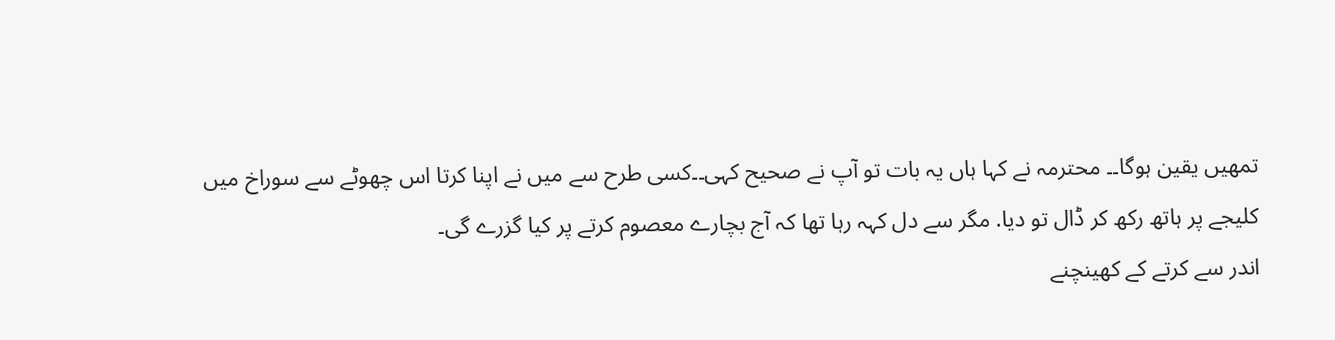تمھیں یقین ہوگا۔۔ محترمہ نے کہا ہاں یہ بات تو آپ نے صحیح کہی۔۔کسی طرح سے میں نے اپنا کرتا اس چھوٹے سے سوراخ میں کلیجے پر ہاتھ رکھ کر ڈال تو دیا. مگر سے دل کہہ رہا تھا کہ آج بچارے معصوم کرتے پر کیا گزرے گی۔
اندر سے کرتے کے کھینچنے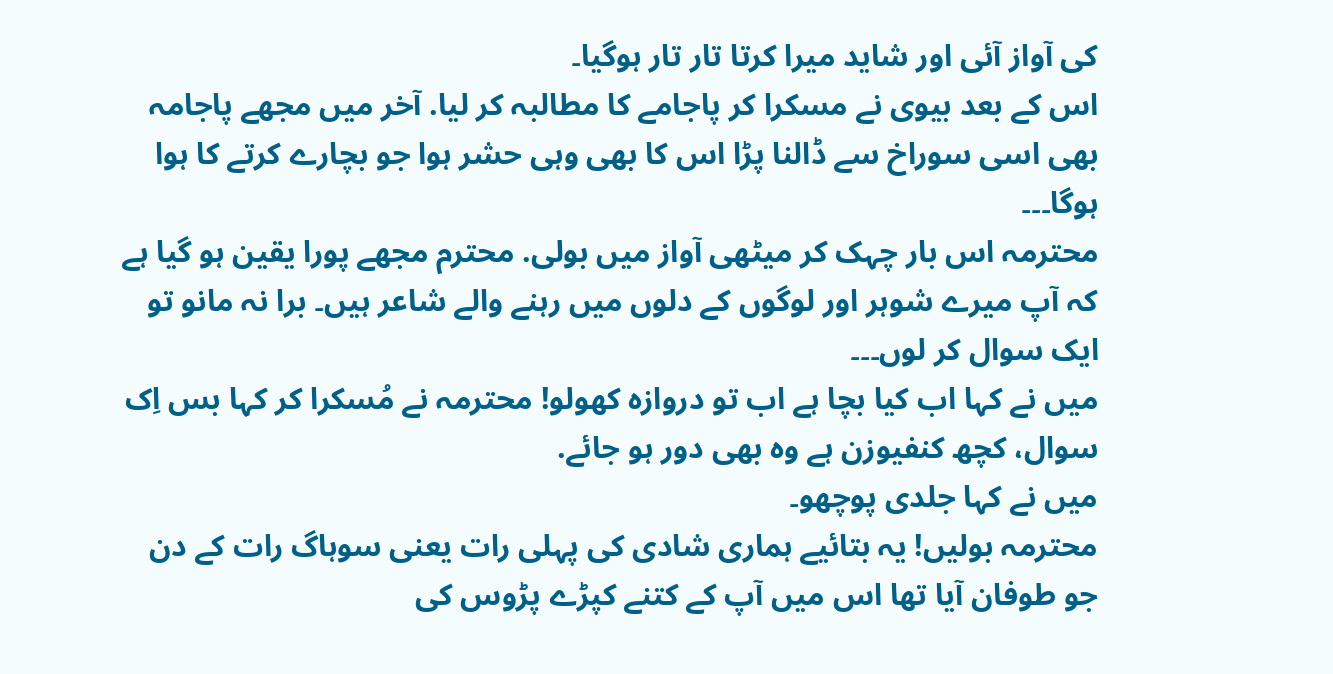کی آواز آئی اور شاید میرا کرتا تار تار ہوگیا۔
اس کے بعد بیوی نے مسکرا کر پاجامے کا مطالبہ کر لیا. آخر میں مجھے پاجامہ بھی اسی سوراخ سے ڈالنا پڑا اس کا بھی وہی حشر ہوا جو بچارے کرتے کا ہوا ہوگا۔۔۔
محترمہ اس بار چہک کر میٹھی آواز میں بولی. محترم مجھے پورا یقین ہو گیا ہے کہ آپ میرے شوہر اور لوگوں کے دلوں میں رہنے والے شاعر ہیں۔ برا نہ مانو تو ایک سوال کر لوں۔۔۔
میں نے کہا اب کیا بچا ہے اب تو دروازہ کھولو! محترمہ نے مُسکرا کر کہا بس اِک سوال، کچھ کنفیوزن ہے وہ بھی دور ہو جائے.
میں نے کہا جلدی پوچھو۔
محترمہ بولیں! یہ بتائیے ہماری شادی کی پہلی رات یعنی سوہاگ رات کے دن جو طوفان آیا تھا اس میں آپ کے کتنے کپڑے پڑوس کی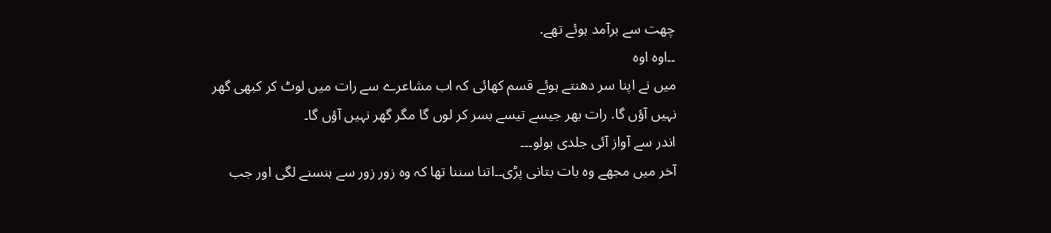چھت سے برآمد ہوئے تھے.
۔۔اوہ اوہ
میں نے اپنا سر دھنتے ہوئے قسم کھائی کہ اب مشاعرے سے رات میں لوٹ کر کبھی گھر نہیں آؤں گا. رات بھر جیسے تیسے بسر کر لوں گا مگر گھر نہیں آؤں گا۔
اندر سے آواز آئی جلدی بولو۔۔۔
آخر میں مجھے وہ بات بتانی پڑی۔۔اتنا سننا تھا کہ وہ زور زور سے ہنسنے لگی اور جب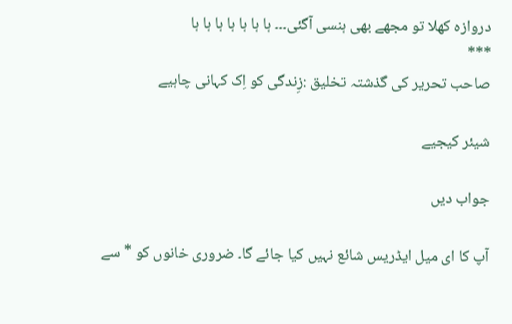دروازہ کھلا تو مجھے بھی ہنسی آگئی۔۔۔ ہا ہا ہا ہا ہا ہا ہا
***
صاحب تحریر کی گذشتہ تخلیق :زِندگی کو اِک کہانی چاہیے

شیئر کیجیے

جواب دیں

آپ کا ای میل ایڈریس شائع نہیں کیا جائے گا۔ ضروری خانوں کو * سے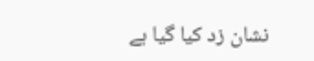نشان زد کیا گیا ہے